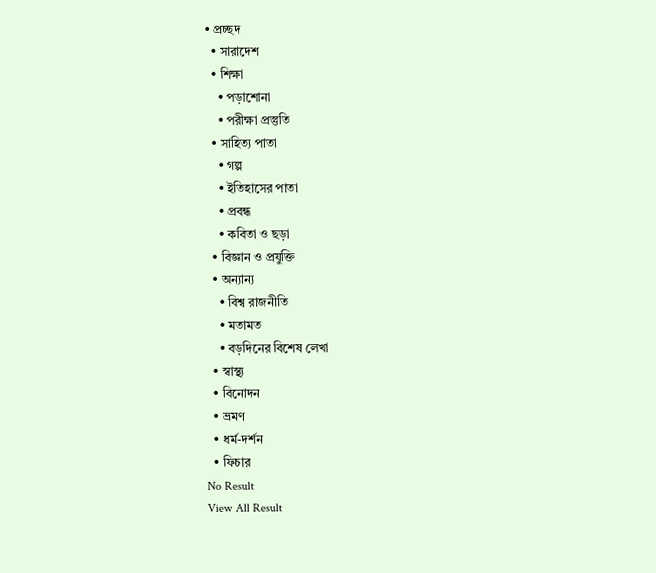• প্রচ্ছদ
  • সারাদেশ
  • শিক্ষা
    • পড়াশোনা
    • পরীক্ষা প্রস্তুতি
  • সাহিত্য পাতা
    • গল্প
    • ইতিহাসের পাতা
    • প্রবন্ধ
    • কবিতা ও ছড়া
  • বিজ্ঞান ও প্রযুক্তি
  • অন্যান্য
    • বিশ্ব রাজনীতি
    • মতামত
    • বড়দিনের বিশেষ লেখা
  • স্বাস্থ্য
  • বিনোদন
  • ভ্রমণ
  • ধর্ম-দর্শন
  • ফিচার
No Result
View All Result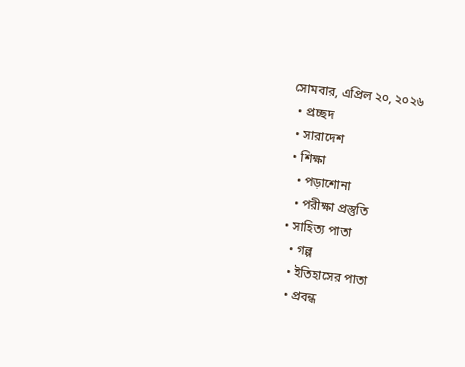সোমবার, এপ্রিল ২০, ২০২৬
  • প্রচ্ছদ
  • সারাদেশ
  • শিক্ষা
    • পড়াশোনা
    • পরীক্ষা প্রস্তুতি
  • সাহিত্য পাতা
    • গল্প
    • ইতিহাসের পাতা
    • প্রবন্ধ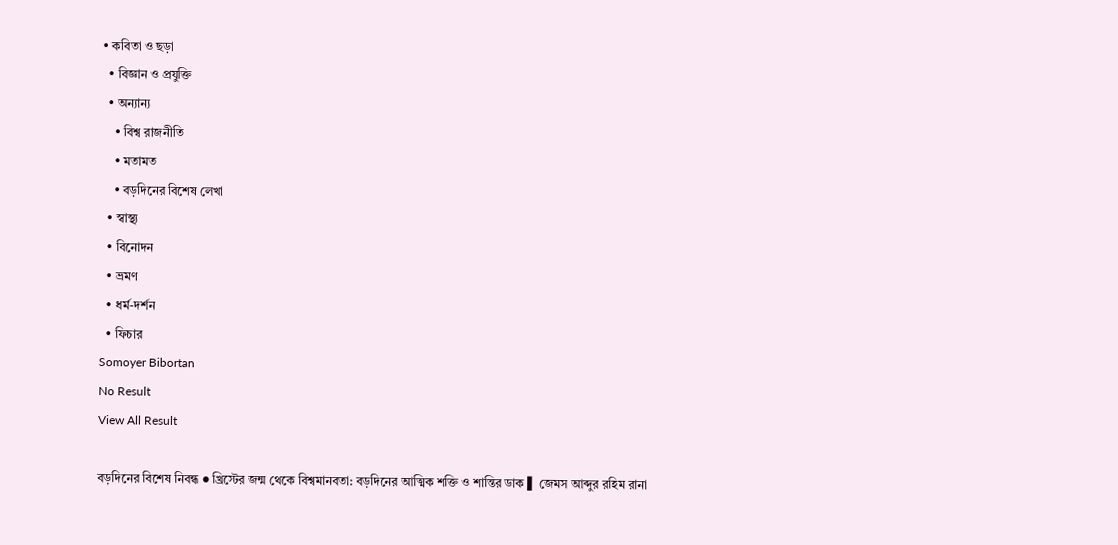• কবিতা ও ছড়া
  • বিজ্ঞান ও প্রযুক্তি
  • অন্যান্য
    • বিশ্ব রাজনীতি
    • মতামত
    • বড়দিনের বিশেষ লেখা
  • স্বাস্থ্য
  • বিনোদন
  • ভ্রমণ
  • ধর্ম-দর্শন
  • ফিচার
Somoyer Bibortan
No Result
View All Result

বড়দিনের বিশেষ নিবন্ধ ● খ্রিস্টের জন্ম থেকে বিশ্বমানবতা: বড়দিনের আত্মিক শক্তি ও শান্তির ডাক ▌ জেমস আব্দুর রহিম রানা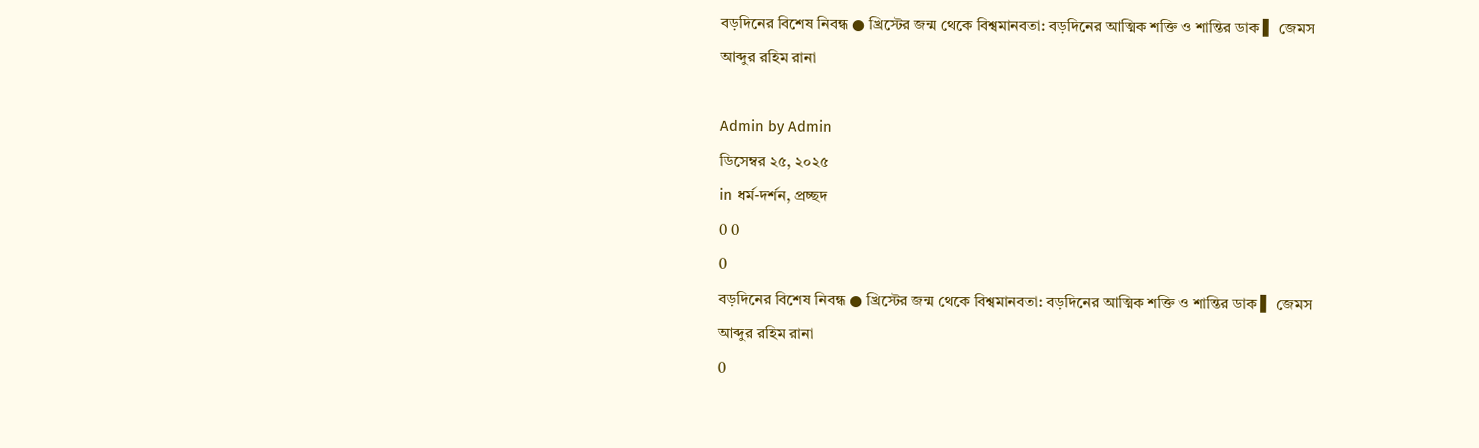বড়দিনের বিশেষ নিবন্ধ ● খ্রিস্টের জন্ম থেকে বিশ্বমানবতা: বড়দিনের আত্মিক শক্তি ও শান্তির ডাক ▌ জেমস আব্দুর রহিম রানা

Admin by Admin
ডিসেম্বর ২৫, ২০২৫
in ধর্ম-দর্শন, প্রচ্ছদ
0 0
0
বড়দিনের বিশেষ নিবন্ধ ● খ্রিস্টের জন্ম থেকে বিশ্বমানবতা: বড়দিনের আত্মিক শক্তি ও শান্তির ডাক ▌ জেমস আব্দুর রহিম রানা
0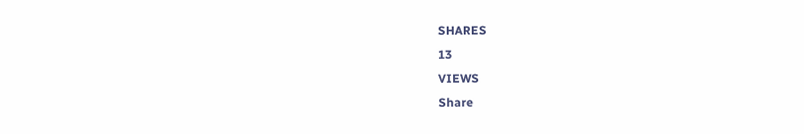SHARES
13
VIEWS
Share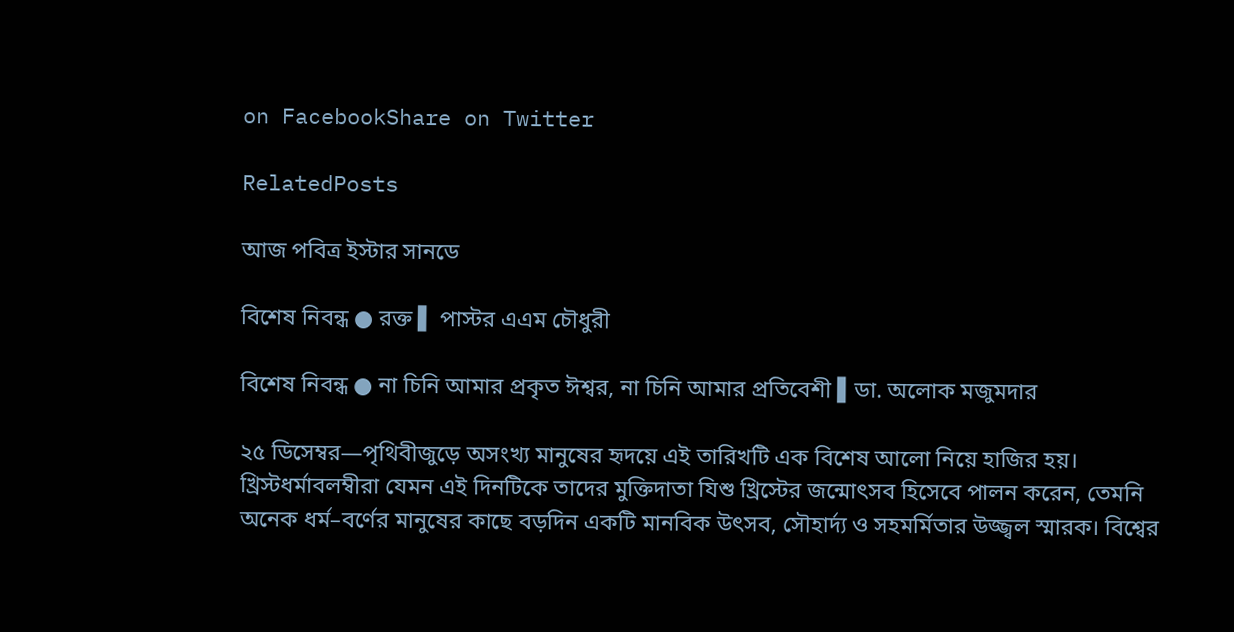on FacebookShare on Twitter

RelatedPosts

আজ পবিত্র ইস্টার সানডে

বিশেষ নিবন্ধ ● রক্ত ▌ পাস্টর এএম চৌধুরী

বিশেষ নিবন্ধ ● না চিনি আমার প্রকৃত ঈশ্বর, না চিনি আমার প্রতিবেশী ▌ডা. অলোক মজুমদার

২৫ ডিসেম্বর―পৃথিবীজুড়ে অসংখ্য মানুষের হৃদয়ে এই তারিখটি এক বিশেষ আলো নিয়ে হাজির হয়। খ্রিস্টধর্মাবলম্বীরা যেমন এই দিনটিকে তাদের মুক্তিদাতা যিশু খ্রিস্টের জন্মোৎসব হিসেবে পালন করেন, তেমনি অনেক ধর্ম–বর্ণের মানুষের কাছে বড়দিন একটি মানবিক উৎসব, সৌহার্দ্য ও সহমর্মিতার উজ্জ্বল স্মারক। বিশ্বের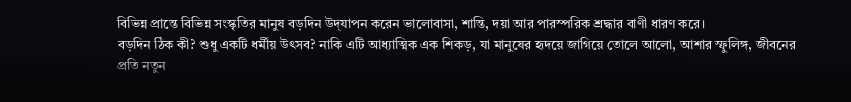বিভিন্ন প্রান্তে বিভিন্ন সংস্কৃতির মানুষ বড়দিন উদ্‌যাপন করেন ভালোবাসা, শান্তি, দয়া আর পারস্পরিক শ্রদ্ধার বাণী ধারণ করে।
বড়দিন ঠিক কী? শুধু একটি ধর্মীয় উৎসব? নাকি এটি আধ্যাত্মিক এক শিকড়, যা মানুষের হৃদয়ে জাগিয়ে তোলে আলো, আশার স্ফুলিঙ্গ, জীবনের প্রতি নতুন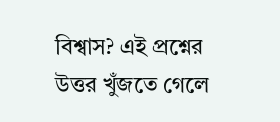বিশ্বাস? এই প্রশ্নের উত্তর খুঁজতে গেলে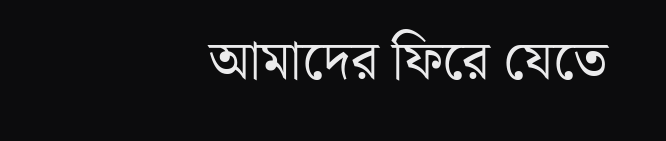আমাদের ফিরে যেতে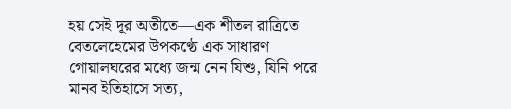হয় সেই দূর অতীতে―এক শীতল রাত্রিতে বেতলেহেমের উপকণ্ঠে এক সাধারণ গোয়ালঘরের মধ্যে জন্ম নেন যিশু, যিনি পরে মানব ইতিহাসে সত্য,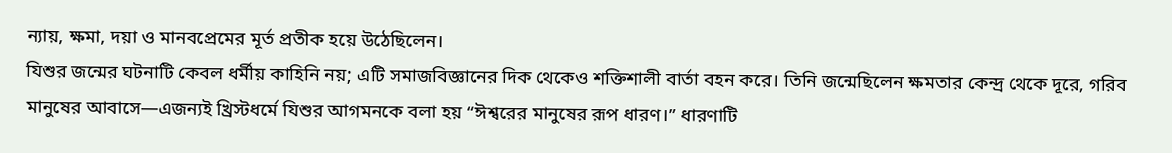ন্যায়, ক্ষমা, দয়া ও মানবপ্রেমের মূর্ত প্রতীক হয়ে উঠেছিলেন।
যিশুর জন্মের ঘটনাটি কেবল ধর্মীয় কাহিনি নয়; এটি সমাজবিজ্ঞানের দিক থেকেও শক্তিশালী বার্তা বহন করে। তিনি জন্মেছিলেন ক্ষমতার কেন্দ্র থেকে দূরে, গরিব মানুষের আবাসে―এজন্যই খ্রিস্টধর্মে যিশুর আগমনকে বলা হয় “ঈশ্বরের মানুষের রূপ ধারণ।” ধারণাটি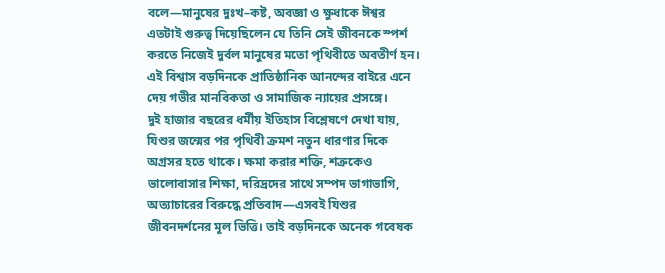বলে―মানুষের দুঃখ–কষ্ট, অবজ্ঞা ও ক্ষুধাকে ঈশ্বর এতটাই গুরুত্ব দিয়েছিলেন যে তিনি সেই জীবনকে স্পর্শ করতে নিজেই দুর্বল মানুষের মতো পৃথিবীতে অবতীর্ণ হন। এই বিশ্বাস বড়দিনকে প্রাতিষ্ঠানিক আনন্দের বাইরে এনে দেয় গভীর মানবিকতা ও সামাজিক ন্যায়ের প্রসঙ্গে।
দুই হাজার বছরের ধর্মীয় ইতিহাস বিশ্লেষণে দেখা যায়, যিশুর জন্মের পর পৃথিবী ক্রমশ নতুন ধারণার দিকে অগ্রসর হতে থাকে। ক্ষমা করার শক্তি, শত্রুকেও ভালোবাসার শিক্ষা, দরিদ্রদের সাথে সম্পদ ভাগাভাগি, অত্যাচারের বিরুদ্ধে প্রতিবাদ―এসবই যিশুর জীবনদর্শনের মূল ভিত্তি। তাই বড়দিনকে অনেক গবেষক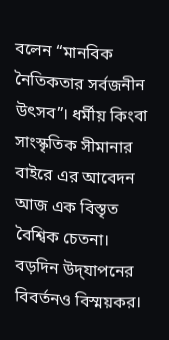বলেন “মানবিক নৈতিকতার সর্বজনীন উৎসব”। ধর্মীয় কিংবা সাংস্কৃতিক সীমানার বাইরে এর আবেদন আজ এক বিস্তৃত বৈশ্বিক চেতনা।
বড়দিন উদ্‌যাপনের বিবর্তনও বিস্ময়কর।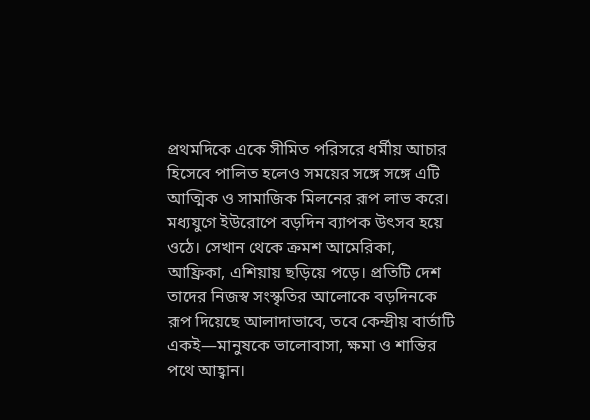প্রথমদিকে একে সীমিত পরিসরে ধর্মীয় আচার হিসেবে পালিত হলেও সময়ের সঙ্গে সঙ্গে এটি আত্মিক ও সামাজিক মিলনের রূপ লাভ করে। মধ্যযুগে ইউরোপে বড়দিন ব্যাপক উৎসব হয়ে ওঠে। সেখান থেকে ক্রমশ আমেরিকা, আফ্রিকা, এশিয়ায় ছড়িয়ে পড়ে। প্রতিটি দেশ তাদের নিজস্ব সংস্কৃতির আলোকে বড়দিনকে রূপ দিয়েছে আলাদাভাবে, তবে কেন্দ্রীয় বার্তাটি একই―মানুষকে ভালোবাসা, ক্ষমা ও শান্তির পথে আহ্বান।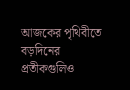আজকের পৃথিবীতে বড়দিনের প্রতীকগুলিও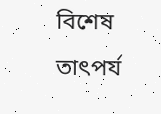বিশেষ তাৎপর্য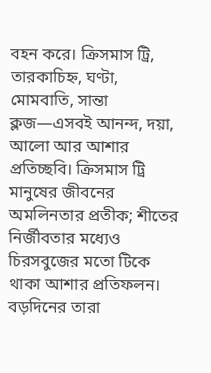বহন করে। ক্রিসমাস ট্রি, তারকাচিহ্ন, ঘণ্টা, মোমবাতি, সান্তা ক্লজ―এসবই আনন্দ, দয়া, আলো আর আশার প্রতিচ্ছবি। ক্রিসমাস ট্রি মানুষের জীবনের অমলিনতার প্রতীক; শীতের নির্জীবতার মধ্যেও চিরসবুজের মতো টিকে থাকা আশার প্রতিফলন। বড়দিনের তারা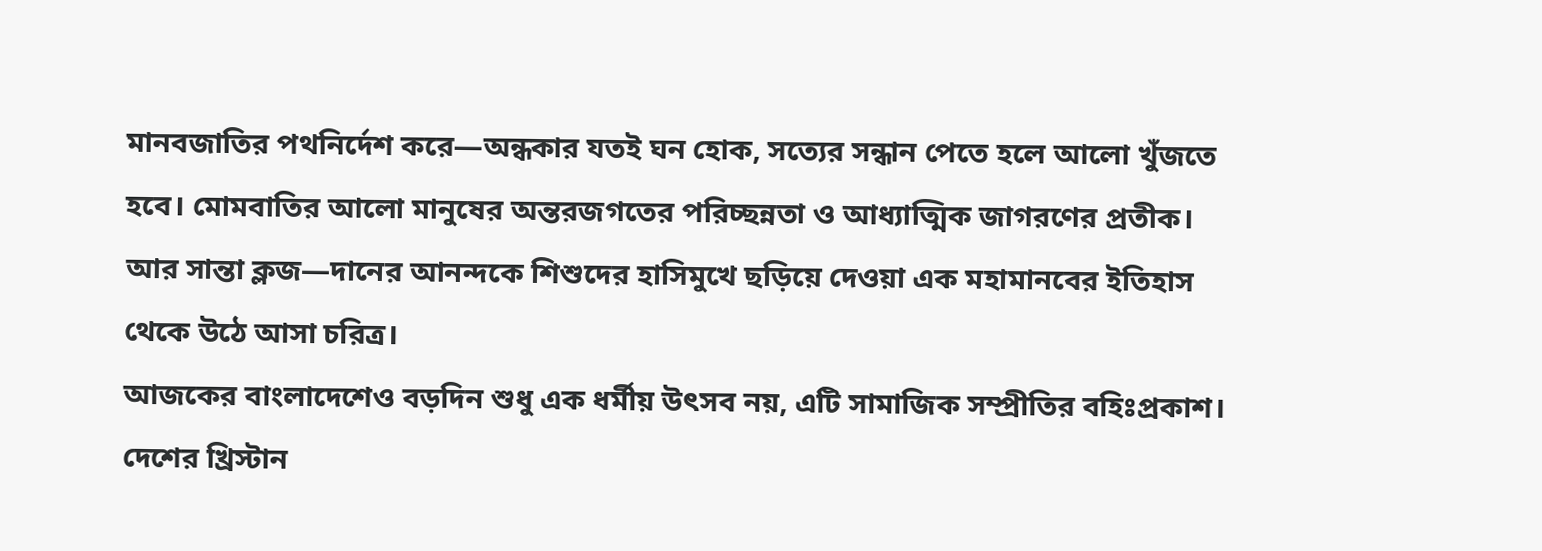মানবজাতির পথনির্দেশ করে―অন্ধকার যতই ঘন হোক, সত্যের সন্ধান পেতে হলে আলো খুঁজতে হবে। মোমবাতির আলো মানুষের অন্তরজগতের পরিচ্ছন্নতা ও আধ্যাত্মিক জাগরণের প্রতীক। আর সান্তা ক্লজ―দানের আনন্দকে শিশুদের হাসিমুখে ছড়িয়ে দেওয়া এক মহামানবের ইতিহাস থেকে উঠে আসা চরিত্র।
আজকের বাংলাদেশেও বড়দিন শুধু এক ধর্মীয় উৎসব নয়, এটি সামাজিক সম্প্রীতির বহিঃপ্রকাশ। দেশের খ্রিস্টান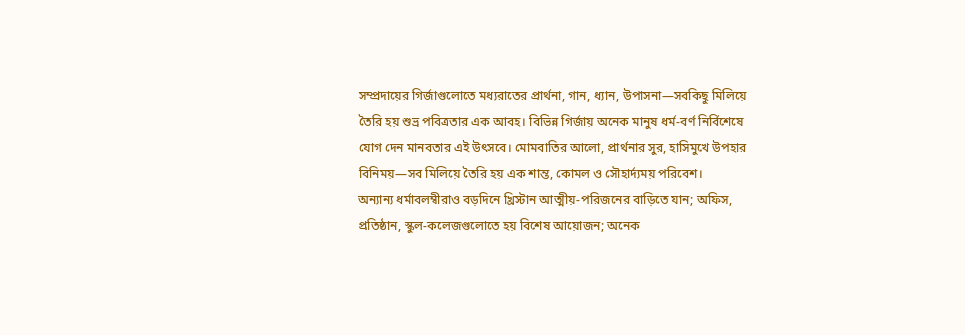সম্প্রদায়ের গির্জাগুলোতে মধ্যরাতের প্রার্থনা, গান, ধ্যান, উপাসনা―সবকিছু মিলিয়ে তৈরি হয় শুভ্র পবিত্রতার এক আবহ। বিভিন্ন গির্জায় অনেক মানুষ ধর্ম-বর্ণ নির্বিশেষে যোগ দেন মানবতার এই উৎসবে। মোমবাতির আলো, প্রার্থনার সুর, হাসিমুখে উপহার বিনিময়―সব মিলিয়ে তৈরি হয় এক শান্ত, কোমল ও সৌহার্দ্যময় পরিবেশ।
অন্যান্য ধর্মাবলম্বীরাও বড়দিনে খ্রিস্টান আত্মীয়-পরিজনের বাড়িতে যান; অফিস, প্রতিষ্ঠান, স্কুল-কলেজগুলোতে হয় বিশেষ আয়োজন; অনেক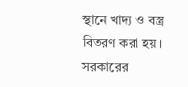স্থানে খাদ্য ও বস্ত্র বিতরণ করা হয়। সরকারের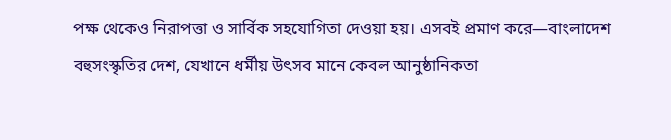পক্ষ থেকেও নিরাপত্তা ও সার্বিক সহযোগিতা দেওয়া হয়। এসবই প্রমাণ করে―বাংলাদেশ বহুসংস্কৃতির দেশ, যেখানে ধর্মীয় উৎসব মানে কেবল আনুষ্ঠানিকতা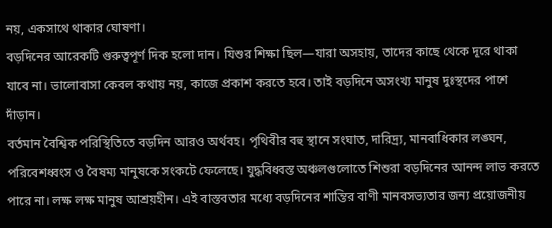নয়, একসাথে থাকার ঘোষণা।
বড়দিনের আরেকটি গুরুত্বপূর্ণ দিক হলো দান। যিশুর শিক্ষা ছিল―যারা অসহায়, তাদের কাছে থেকে দূরে থাকা যাবে না। ভালোবাসা কেবল কথায় নয়, কাজে প্রকাশ করতে হবে। তাই বড়দিনে অসংখ্য মানুষ দুঃস্থদের পাশে দাঁড়ান।
বর্তমান বৈশ্বিক পরিস্থিতিতে বড়দিন আরও অর্থবহ। পৃথিবীর বহু স্থানে সংঘাত, দারিদ্র্য, মানবাধিকার লঙ্ঘন, পরিবেশধ্বংস ও বৈষম্য মানুষকে সংকটে ফেলেছে। যুদ্ধবিধ্বস্ত অঞ্চলগুলোতে শিশুরা বড়দিনের আনন্দ লাভ করতে পারে না। লক্ষ লক্ষ মানুষ আশ্রয়হীন। এই বাস্তবতার মধ্যে বড়দিনের শান্তির বাণী মানবসভ্যতার জন্য প্রয়োজনীয়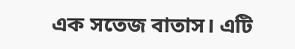এক সতেজ বাতাস। এটি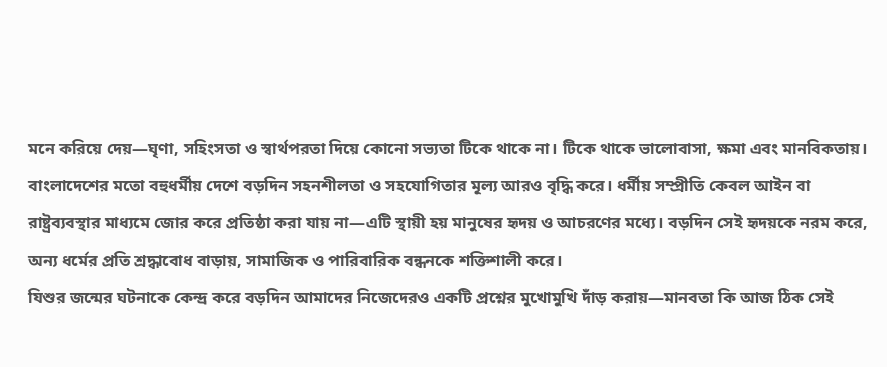মনে করিয়ে দেয়―ঘৃণা, সহিংসতা ও স্বার্থপরতা দিয়ে কোনো সভ্যতা টিকে থাকে না। টিকে থাকে ভালোবাসা, ক্ষমা এবং মানবিকতায়।
বাংলাদেশের মতো বহুধর্মীয় দেশে বড়দিন সহনশীলতা ও সহযোগিতার মূল্য আরও বৃদ্ধি করে। ধর্মীয় সম্প্রীতি কেবল আইন বা রাষ্ট্রব্যবস্থার মাধ্যমে জোর করে প্রতিষ্ঠা করা যায় না―এটি স্থায়ী হয় মানুষের হৃদয় ও আচরণের মধ্যে। বড়দিন সেই হৃদয়কে নরম করে, অন্য ধর্মের প্রতি শ্রদ্ধাবোধ বাড়ায়, সামাজিক ও পারিবারিক বন্ধনকে শক্তিশালী করে।
যিশুর জন্মের ঘটনাকে কেন্দ্র করে বড়দিন আমাদের নিজেদেরও একটি প্রশ্নের মুখোমুখি দাঁড় করায়―মানবতা কি আজ ঠিক সেই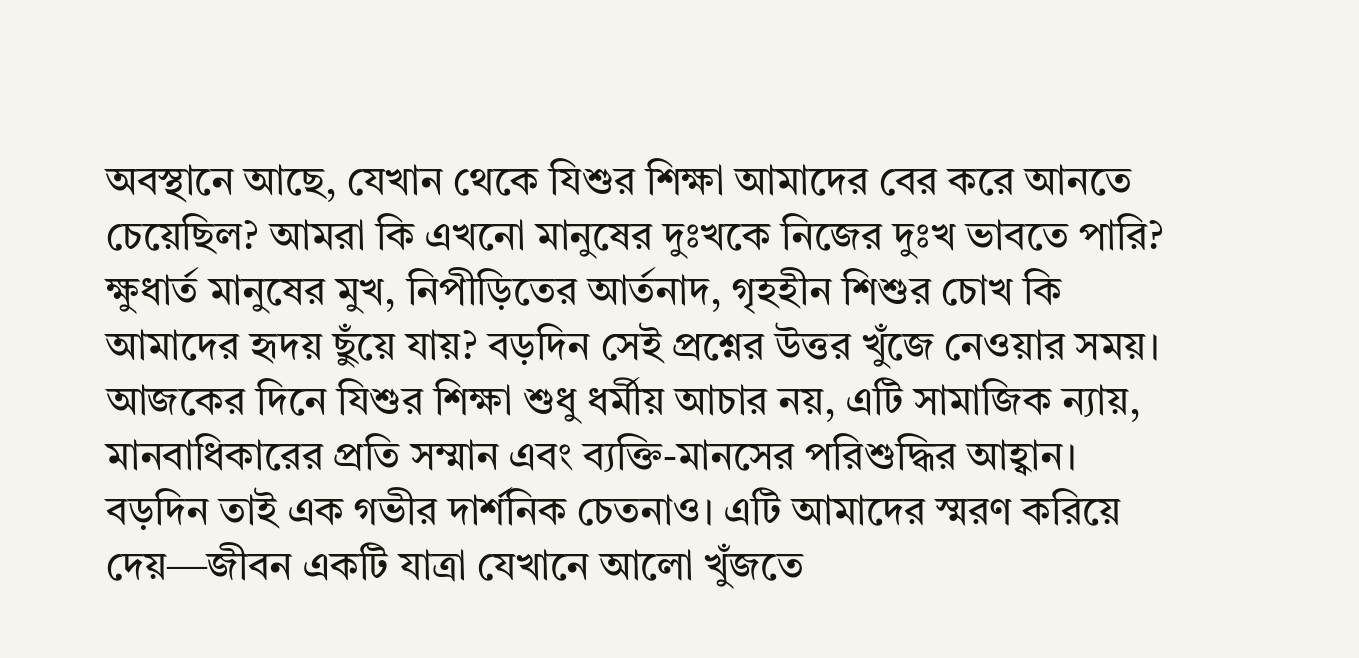অবস্থানে আছে, যেখান থেকে যিশুর শিক্ষা আমাদের বের করে আনতে চেয়েছিল? আমরা কি এখনো মানুষের দুঃখকে নিজের দুঃখ ভাবতে পারি? ক্ষুধার্ত মানুষের মুখ, নিপীড়িতের আর্তনাদ, গৃহহীন শিশুর চোখ কি আমাদের হৃদয় ছুঁয়ে যায়? বড়দিন সেই প্রশ্নের উত্তর খুঁজে নেওয়ার সময়। আজকের দিনে যিশুর শিক্ষা শুধু ধর্মীয় আচার নয়, এটি সামাজিক ন্যায়, মানবাধিকারের প্রতি সম্মান এবং ব্যক্তি-মানসের পরিশুদ্ধির আহ্বান।
বড়দিন তাই এক গভীর দার্শনিক চেতনাও। এটি আমাদের স্মরণ করিয়ে দেয়―জীবন একটি যাত্রা যেখানে আলো খুঁজতে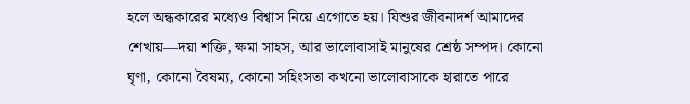হলে অন্ধকারের মধ্যেও বিশ্বাস নিয়ে এগোতে হয়। যিশুর জীবনাদর্শ আমাদের শেখায়―দয়া শক্তি, ক্ষমা সাহস, আর ভালোবাসাই মানুষের শ্রেষ্ঠ সম্পদ। কোনো ঘৃণা, কোনো বৈষম্য, কোনো সহিংসতা কখনো ভালোবাসাকে হারাতে পারে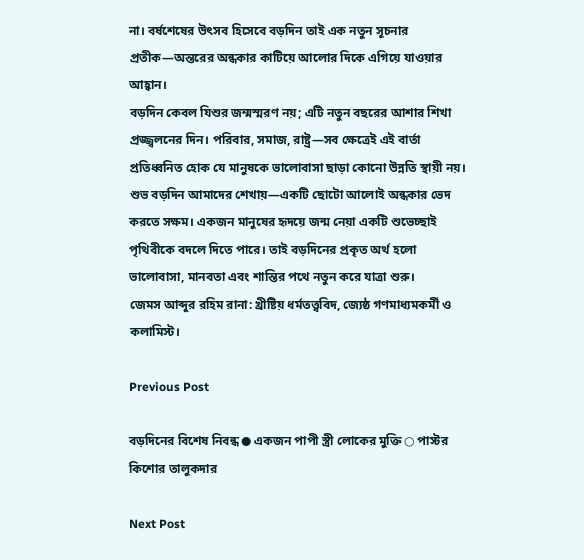না। বর্ষশেষের উৎসব হিসেবে বড়দিন তাই এক নতুন সূচনার প্রতীক―অন্তরের অন্ধকার কাটিয়ে আলোর দিকে এগিয়ে যাওয়ার আহ্বান।
বড়দিন কেবল যিশুর জন্মস্মরণ নয়; এটি নতুন বছরের আশার শিখা প্রজ্জ্বলনের দিন। পরিবার, সমাজ, রাষ্ট্র―সব ক্ষেত্রেই এই বার্তা প্রতিধ্বনিত হোক যে মানুষকে ভালোবাসা ছাড়া কোনো উন্নতি স্থায়ী নয়।
শুভ বড়দিন আমাদের শেখায়―একটি ছোটো আলোই অন্ধকার ভেদ করতে সক্ষম। একজন মানুষের হৃদয়ে জন্ম নেয়া একটি শুভেচ্ছাই পৃথিবীকে বদলে দিতে পারে। তাই বড়দিনের প্রকৃত অর্থ হলো ভালোবাসা, মানবতা এবং শান্তির পথে নতুন করে যাত্রা শুরু।
জেমস আব্দুর রহিম রানা: খ্রীষ্টিয় ধর্মতত্ত্ববিদ, জ্যেষ্ঠ গণমাধ্যমকর্মী ও কলামিস্ট।

Previous Post

বড়দিনের বিশেষ নিবন্ধ ● একজন পাপী স্ত্রী লোকের মুক্তি ○ পাস্টর কিশোর তালুকদার

Next Post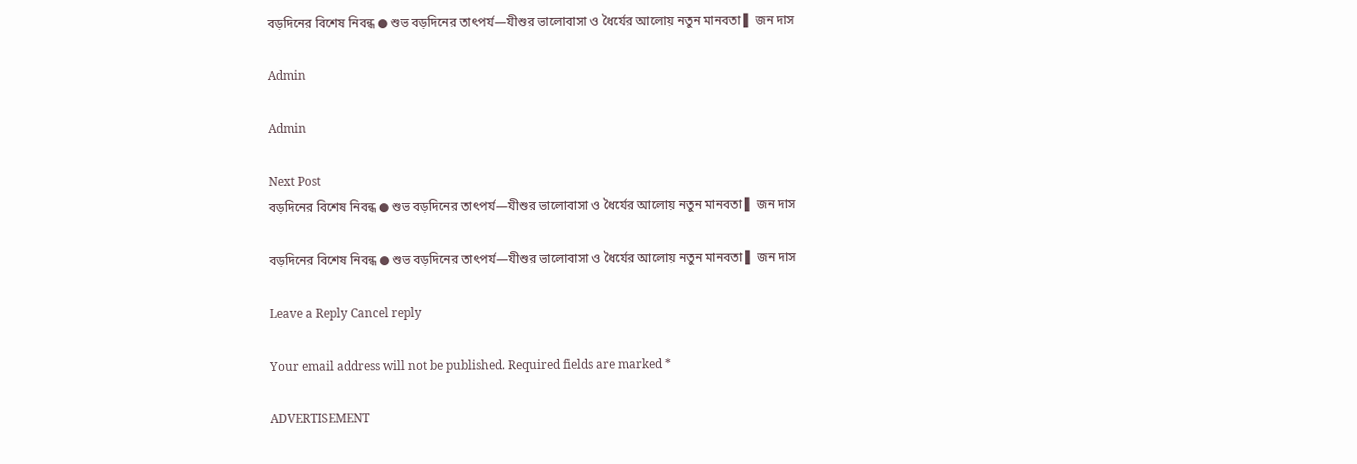বড়দিনের বিশেষ নিবন্ধ ● শুভ বড়দিনের তাৎপর্য―যীশুর ভালোবাসা ও ধৈর্যের আলোয় নতুন মানবতা ▌ জন দাস

Admin

Admin

Next Post
বড়দিনের বিশেষ নিবন্ধ ● শুভ বড়দিনের তাৎপর্য―যীশুর ভালোবাসা ও ধৈর্যের আলোয় নতুন মানবতা ▌ জন দাস

বড়দিনের বিশেষ নিবন্ধ ● শুভ বড়দিনের তাৎপর্য―যীশুর ভালোবাসা ও ধৈর্যের আলোয় নতুন মানবতা ▌ জন দাস

Leave a Reply Cancel reply

Your email address will not be published. Required fields are marked *

ADVERTISEMENT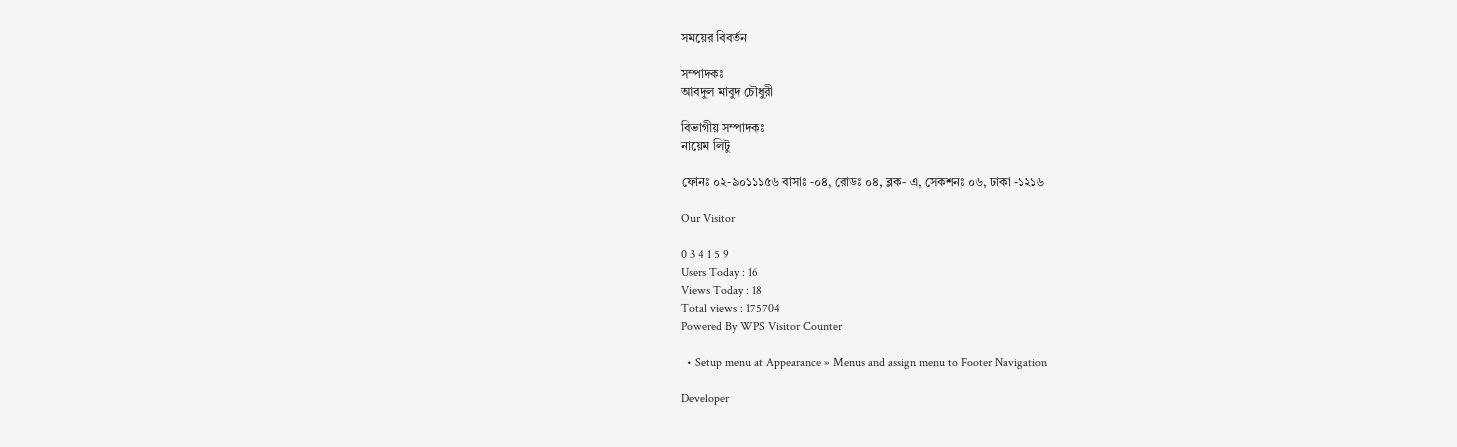সময়ের বিবর্তন

সম্পাদকঃ
আবদুল মাবুদ চৌধুরী

বিভাগীয় সম্পাদকঃ
নায়েম লিটু

ফোনঃ ০২-৯০১১১৫৬ বাসাঃ -০৪, রোডঃ ০৪, ব্লক- এ, সেকশনঃ ০৬, ঢাকা -১২১৬

Our Visitor

0 3 4 1 5 9
Users Today : 16
Views Today : 18
Total views : 175704
Powered By WPS Visitor Counter

  • Setup menu at Appearance » Menus and assign menu to Footer Navigation

Developer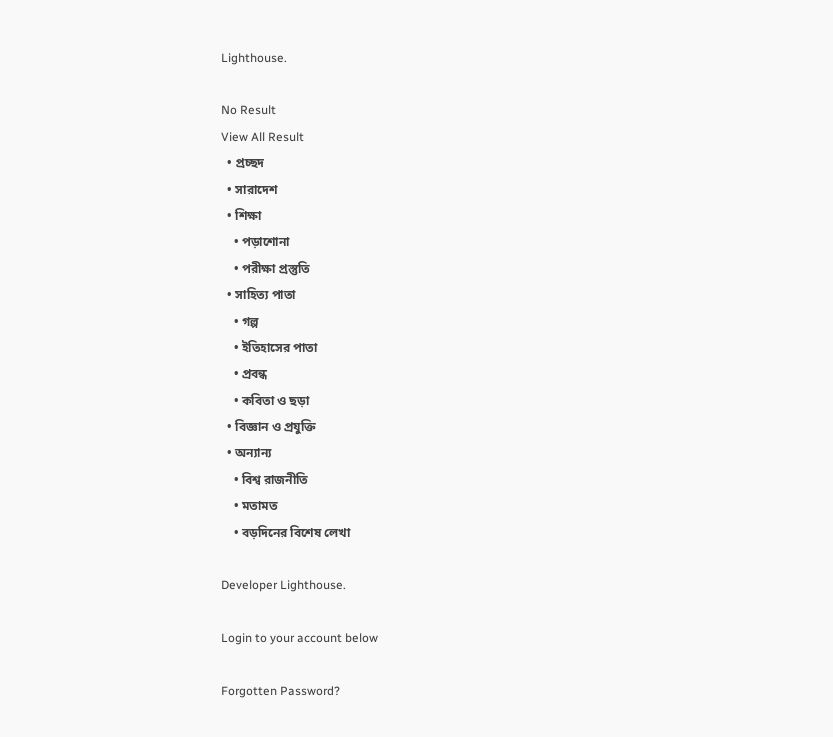Lighthouse.

No Result
View All Result
  • প্রচ্ছদ
  • সারাদেশ
  • শিক্ষা
    • পড়াশোনা
    • পরীক্ষা প্রস্তুতি
  • সাহিত্য পাতা
    • গল্প
    • ইতিহাসের পাতা
    • প্রবন্ধ
    • কবিতা ও ছড়া
  • বিজ্ঞান ও প্রযুক্তি
  • অন্যান্য
    • বিশ্ব রাজনীতি
    • মতামত
    • বড়দিনের বিশেষ লেখা

Developer Lighthouse.

Login to your account below

Forgotten Password?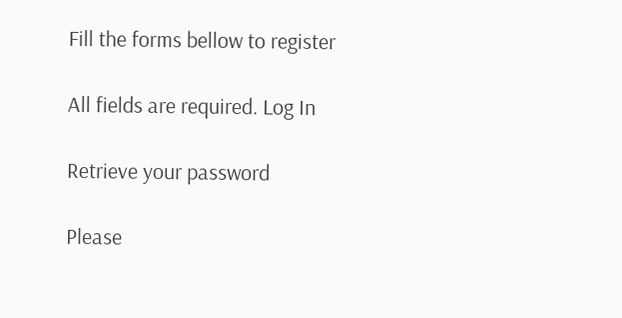Fill the forms bellow to register

All fields are required. Log In

Retrieve your password

Please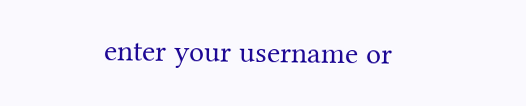enter your username or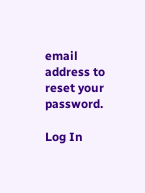email address to reset your password.

Log In